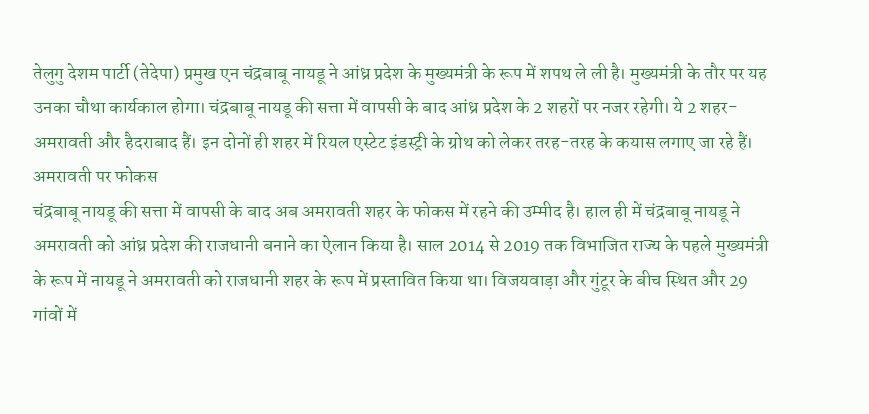तेलुगु देशम पार्टी (तेदेपा) प्रमुख एन चंद्रबाबू नायडू ने आंध्र प्रदेश के मुख्यमंत्री के रूप में शपथ ले ली है। मुख्यमंत्री के तौर पर यह उनका चौथा कार्यकाल होगा। चंद्रबाबू नायडू की सत्ता में वापसी के बाद आंध्र प्रदेश के 2 शहरों पर नजर रहेगी। ये 2 शहर- अमरावती और हैदराबाद हैं। इन दोनों ही शहर में रियल एस्टेट इंडस्ट्री के ग्रोथ को लेकर तरह-तरह के कयास लगाए जा रहे हैं।
अमरावती पर फोकस
चंद्रबाबू नायडू की सत्ता में वापसी के बाद अब अमरावती शहर के फोकस में रहने की उम्मीद है। हाल ही में चंद्रबाबू नायडू ने अमरावती को आंध्र प्रदेश की राजधानी बनाने का ऐलान किया है। साल 2014 से 2019 तक विभाजित राज्य के पहले मुख्यमंत्री के रूप में नायडू ने अमरावती को राजधानी शहर के रूप में प्रस्तावित किया था। विजयवाड़ा और गुंटूर के बीच स्थित और 29 गांवों में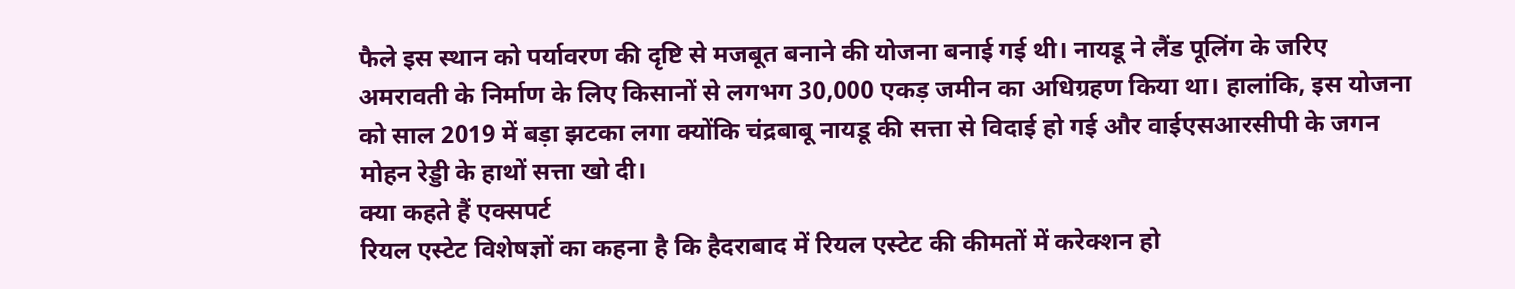फैले इस स्थान को पर्यावरण की दृष्टि से मजबूत बनाने की योजना बनाई गई थी। नायडू ने लैंड पूलिंग के जरिए अमरावती के निर्माण के लिए किसानों से लगभग 30,000 एकड़ जमीन का अधिग्रहण किया था। हालांकि, इस योजना को साल 2019 में बड़ा झटका लगा क्योंकि चंद्रबाबू नायडू की सत्ता से विदाई हो गई और वाईएसआरसीपी के जगन मोहन रेड्डी के हाथों सत्ता खो दी।
क्या कहते हैं एक्सपर्ट
रियल एस्टेट विशेषज्ञों का कहना है कि हैदराबाद में रियल एस्टेट की कीमतों में करेक्शन हो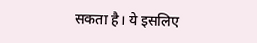सकता है। ये इसलिए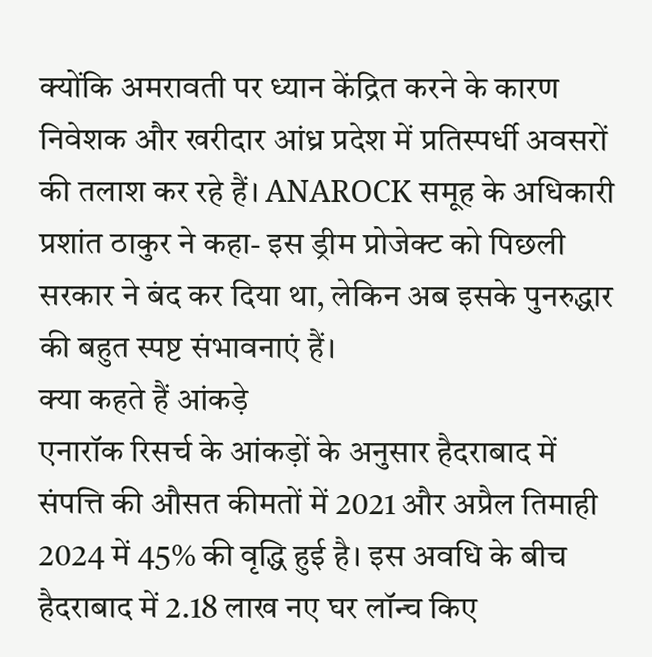क्योंकि अमरावती पर ध्यान केंद्रित करने के कारण निवेशक और खरीदार आंध्र प्रदेश में प्रतिस्पर्धी अवसरों की तलाश कर रहे हैं। ANAROCK समूह के अधिकारी प्रशांत ठाकुर ने कहा- इस ड्रीम प्रोजेक्ट को पिछली सरकार ने बंद कर दिया था, लेकिन अब इसके पुनरुद्धार की बहुत स्पष्ट संभावनाएं हैं।
क्या कहते हैं आंकड़े
एनारॉक रिसर्च के आंकड़ों के अनुसार हैदराबाद में संपत्ति की औसत कीमतों में 2021 और अप्रैल तिमाही 2024 में 45% की वृद्धि हुई है। इस अवधि के बीच हैदराबाद में 2.18 लाख नए घर लॉन्च किए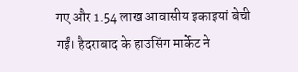गए और 1.54 लाख आवासीय इकाइयां बेची गईं। हैदराबाद के हाउसिंग मार्केट ने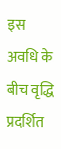इस अवधि के बीच वृद्धि प्रदर्शित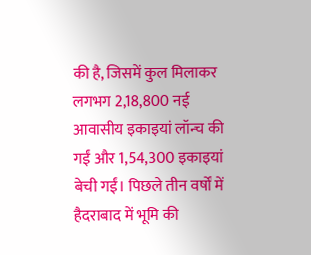की है, जिसमें कुल मिलाकर लगभग 2,18,800 नई आवासीय इकाइयां लॉन्च की गईं और 1,54,300 इकाइयां बेची गईं। पिछले तीन वर्षों में हैदराबाद में भूमि की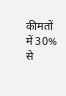कीमतों में 30% से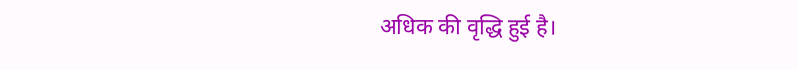अधिक की वृद्धि हुई है।